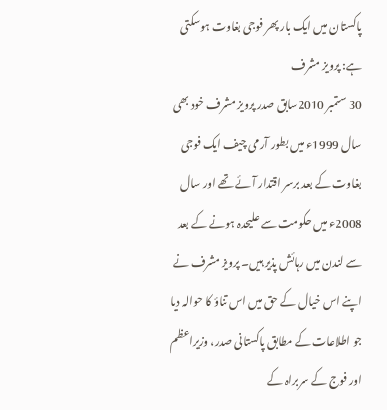پاکستان میں ایک بار پھر فوجی بغاوت ہوسکتی ہے: پرویز مشرف
30 ستمبر 2010سابق صدر پرویز مشرف خود بھی سال 1999ء میں بطور آرمی چیف ایک فوجی بغاوت کے بعد برسر اقتدار آئے تھے اور سال 2008ء میں حکومت سے علیحدہ ہونے کے بعد سے لندن میں رہائش پذیر ہیں۔ پرویز مشرف نے اپنے اس خیال کے حق میں اس تناؤ کا حوالہ دیا جو اطلاعات کے مطابق پاکستانی صدر، وزیراعظم اور فوج کے سربراہ کے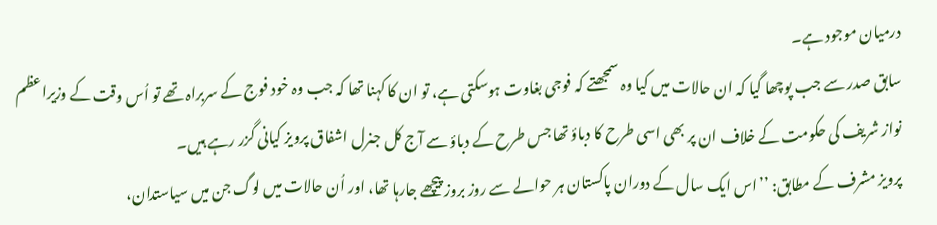درمیان موجود ہے۔
سابق صدر سے جب پوچھا گیا کہ ان حالات میں کیا وہ سمجھتے کہ فوجی بغاوت ہوسکتی ہے، تو ان کا کہنا تھا کہ جب وہ خود فوج کے سربراہ تھے تو اُس وقت کے وزیراعظم نواز شریف کی حکومت کے خلاف ان پر بھی اسی طرح کا دباؤ تھا جس طرح کے دباؤ سے آج کل جنرل اشفاق پرویز کیانی گزر رہے ہیں۔
پرویز مشرف کے مطابق: ’’اس ایک سال کے دوران پاکستان ہر حوالے سے روز بروز پیچھے جارہا تھا، اور اُن حالات میں لوگ جن میں سیاستدان،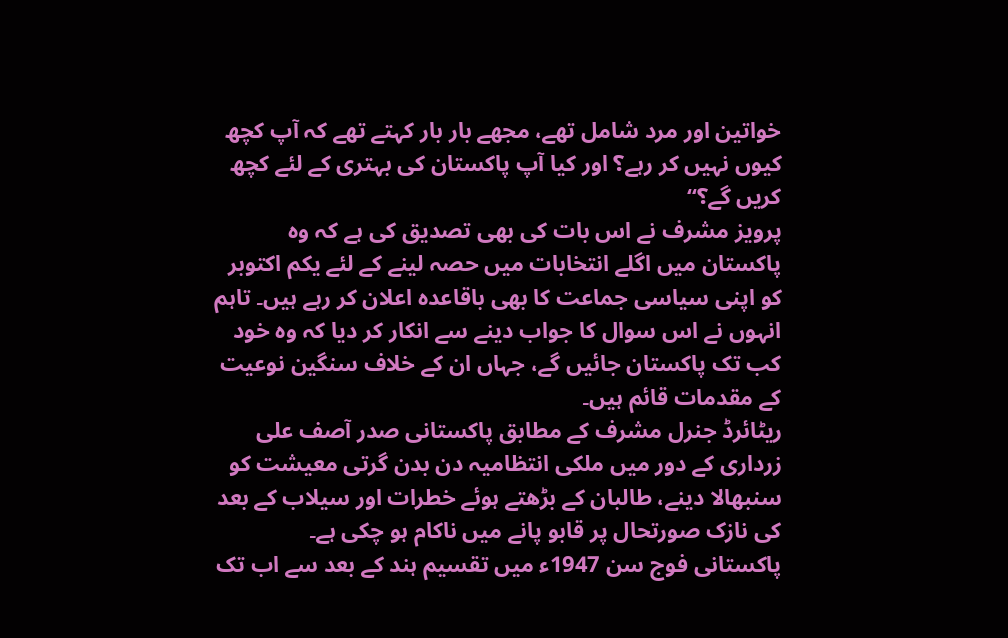خواتین اور مرد شامل تھے، مجھے بار بار کہتے تھے کہ آپ کچھ کیوں نہیں کر رہے؟ اور کیا آپ پاکستان کی بہتری کے لئے کچھ کریں گے؟‘‘
پرویز مشرف نے اس بات کی بھی تصدیق کی ہے کہ وہ پاکستان میں اگلے انتخابات میں حصہ لینے کے لئے یکم اکتوبر کو اپنی سیاسی جماعت کا بھی باقاعدہ اعلان کر رہے ہیں۔ تاہم انہوں نے اس سوال کا جواب دینے سے انکار کر دیا کہ وہ خود کب تک پاکستان جائیں گے، جہاں ان کے خلاف سنگین نوعیت کے مقدمات قائم ہیں۔
ریٹائرڈ جنرل مشرف کے مطابق پاکستانی صدر آصف علی زرداری کے دور میں ملکی انتظامیہ دن بدن گرتی معیشت کو سنبھالا دینے، طالبان کے بڑھتے ہوئے خطرات اور سیلاب کے بعد کی نازک صورتحال پر قابو پانے میں ناکام ہو چکی ہے۔
پاکستانی فوج سن 1947ء میں تقسیم ہند کے بعد سے اب تک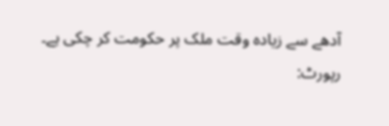آدھے سے زیادہ وقت ملک پر حکومت کر چکی ہے۔
رپورٹ: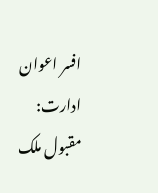افسر اعوان
ادارت: مقبول ملک